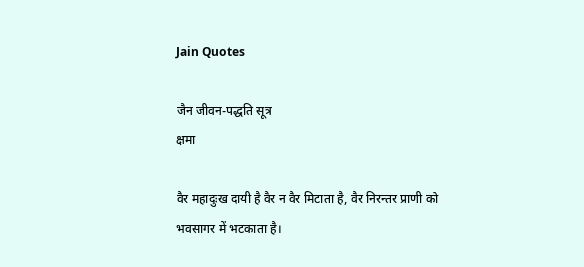Jain Quotes

जैन जीवन-पद्धति सूत्र
क्षमा

वैर महादुःख दायी है वैर न वैर मिटाता है, वैर निरन्तर प्राणी को भवसागर में भटकाता है।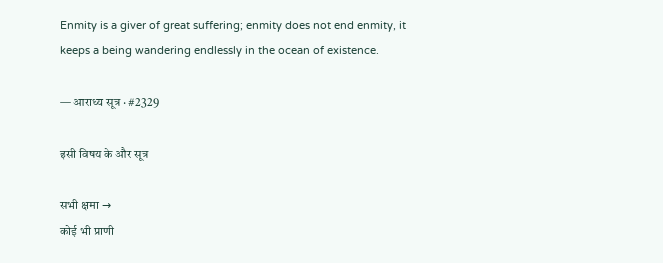Enmity is a giver of great suffering; enmity does not end enmity, it keeps a being wandering endlessly in the ocean of existence.

— आराध्य सूत्र · #2329

इसी विषय के और सूत्र

सभी क्षमा →
कोई भी प्राणी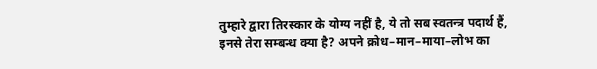तुम्हारे द्वारा तिरस्कार के योग्य नहीं है, ये तो सब स्वतन्त्र पदार्थ हैं, इनसे तेरा सम्बन्ध क्या है? अपने क्रोध–मान–माया–लोभ का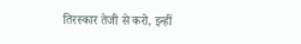तिरस्कार तेजी से करो, इन्हीं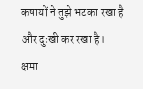कषायों ने तुझे भटका रखा है और दुःखी कर रखा है।
क्षमा